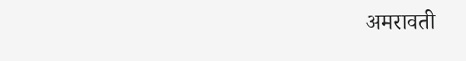अमरावती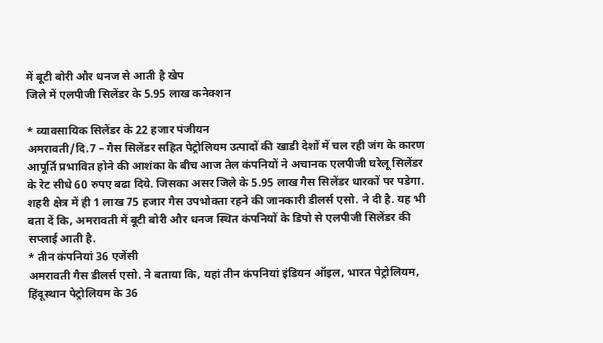में बूटी बोरी और धनज से आती है खेप
जिले में एलपीजी सिलेंडर के 5.95 लाख कनेक्शन

* व्यावसायिक सिलेंडर के 22 हजार पंजीयन
अमरावती/दि.7 – गैस सिलेंडर सहित पेट्रोलियम उत्पादों की खाडी देशों में चल रही जंग के कारण आपूर्ति प्रभावित होने की आशंका के बीच आज तेल कंपनियों ने अचानक एलपीजी घरेलू सिलेंडर के रेट सीधे 60 रुपए बढा दिये. जिसका असर जिले के 5.95 लाख गैस सिलेंडर धारकों पर पडेगा. शहरी क्षेत्र में ही 1 लाख 75 हजार गैस उपभोक्ता रहने की जानकारी डीलर्स एसो. ने दी है. यह भी बता दें कि, अमरावती में बूटी बोरी और धनज स्थित कंपनियों के डिपो से एलपीजी सिलेंडर की सप्लाई आती है.
* तीन कंपनियां 36 एजेंसी
अमरावती गैस डीलर्स एसो. ने बताया कि, यहां तीन कंपनियां इंडियन ऑइल, भारत पेट्रोलियम, हिंदूस्थान पेट्रोलियम के 36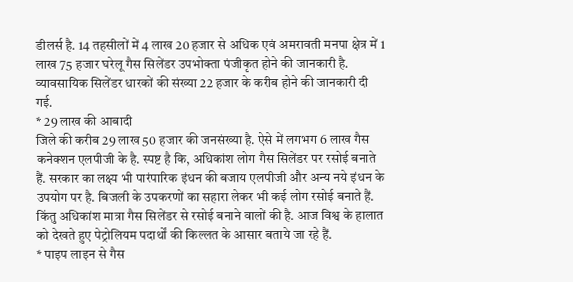डीलर्स है. 14 तहसीलों में 4 लाख 20 हजार से अधिक एवं अमरावती मनपा क्षेत्र में 1 लाख 75 हजार घरेलू गैस सिलेंडर उपभोक्ता पंजीकृत होने की जानकारी है. व्यावसायिक सिलेंडर धारकों की संख्या 22 हजार के करीब होने की जानकारी दी गई.
* 29 लाख की आबादी
जिले की करीब 29 लाख 50 हजार की जनसंख्या है. ऐसे में लगभग 6 लाख गैस कनेक्शन एलपीजी के है. स्पष्ट है कि, अधिकांश लोग गैस सिलेंडर पर रसोई बनाते हैं. सरकार का लक्ष्य भी पारंपारिक इंधन की बजाय एलपीजी और अन्य नये इंधन के उपयोग पर है. बिजली के उपकरणों का सहारा लेकर भी कई लोग रसोई बनाते हैं. किंतु अधिकांश मात्रा गैस सिलेंडर से रसोई बनाने वालों की है. आज विश्व के हालात को देखते हुए पेट्रोलियम पदार्थों की किल्लत के आसार बताये जा रहे हैं.
* पाइप लाइन से गैस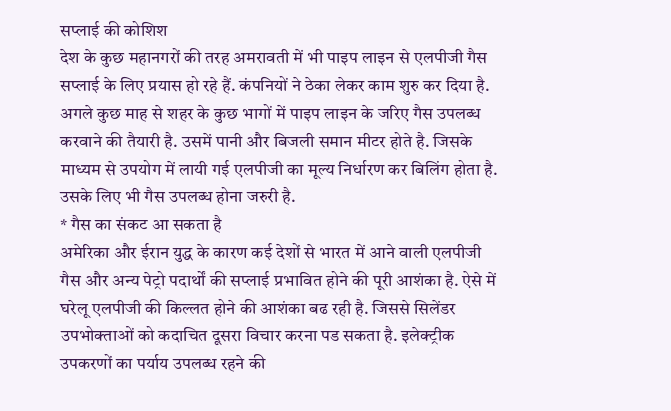सप्लाई की कोशिश
देश के कुछ महानगरों की तरह अमरावती में भी पाइप लाइन से एलपीजी गैस सप्लाई के लिए प्रयास हो रहे हैं. कंपनियों ने ठेका लेकर काम शुरु कर दिया है. अगले कुछ माह से शहर के कुछ भागों में पाइप लाइन के जरिए गैस उपलब्ध करवाने की तैयारी है. उसमें पानी और बिजली समान मीटर होते है. जिसके माध्यम से उपयोग में लायी गई एलपीजी का मूल्य निर्धारण कर बिलिंग होता है. उसके लिए भी गैस उपलब्ध होना जरुरी है.
* गैस का संकट आ सकता है
अमेरिका और ईरान युद्ध के कारण कई देशों से भारत में आने वाली एलपीजी गैस और अन्य पेट्रो पदार्थों की सप्लाई प्रभावित होने की पूरी आशंका है. ऐसे में घरेलू एलपीजी की किल्लत होने की आशंका बढ रही है. जिससे सिलेंडर उपभोक्ताओं को कदाचित दूसरा विचार करना पड सकता है. इलेक्ट्रीक उपकरणों का पर्याय उपलब्ध रहने की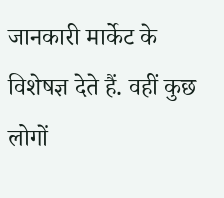जानकारी मार्केट के विशेषज्ञ देते हैं. वहीं कुछ लोगों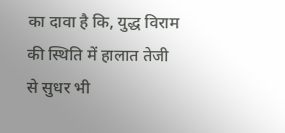का दावा है कि, युद्ध विराम की स्थिति में हालात तेजी से सुधर भी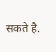सकते है.